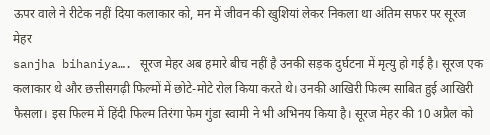ऊपर वाले ने रीटेक नहीं दिया कलाकार को, मन में जीवन की खुशियां लेकर निकला था अंतिम सफर पर सूरज मेहर
sanjha bihaniya…. सूरज मेहर अब हमारे बीच नहीं है उनकी सड़क दुर्घटना में मृत्यु हो गई है। सूरज एक कलाकार थे और छत्तीसगढ़ी फिल्मों में छोटे-मोटे रोल किया करते थे। उनकी आखिरी फिल्म साबित हुई आखिरी फैसला। इस फिल्म में हिंदी फिल्म तिरंगा फेम गुंडा स्वामी ने भी अभिनय किया है। सूरज मेहर की 10 अप्रैल को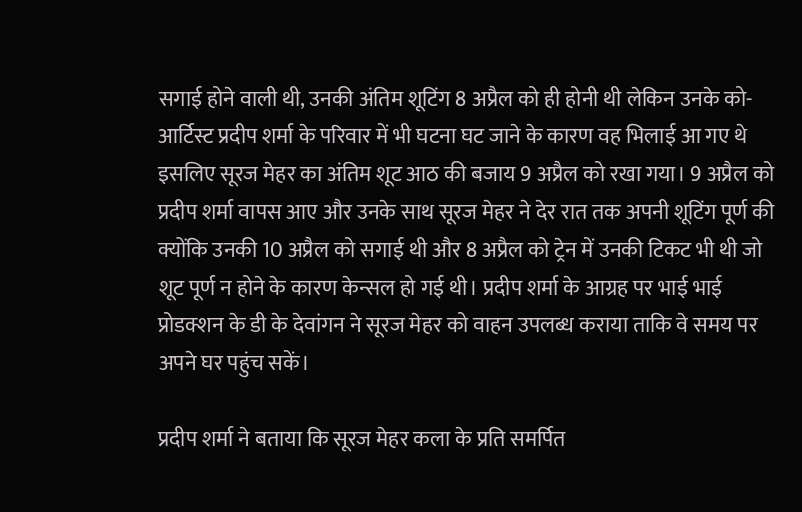सगाई होने वाली थी, उनकी अंतिम शूटिंग 8 अप्रैल को ही होनी थी लेकिन उनके को-आर्टिस्ट प्रदीप शर्मा के परिवार में भी घटना घट जाने के कारण वह भिलाई आ गए थे इसलिए सूरज मेहर का अंतिम शूट आठ की बजाय 9 अप्रैल को रखा गया। 9 अप्रैल को प्रदीप शर्मा वापस आए और उनके साथ सूरज मेहर ने देर रात तक अपनी शूटिंग पूर्ण की क्योंकि उनकी 10 अप्रैल को सगाई थी और 8 अप्रैल को ट्रेन में उनकी टिकट भी थी जो शूट पूर्ण न होने के कारण केन्सल हो गई थी। प्रदीप शर्मा के आग्रह पर भाई भाई प्रोडक्शन के डी के देवांगन ने सूरज मेहर को वाहन उपलब्ध कराया ताकि वे समय पर अपने घर पहुंच सकें।

प्रदीप शर्मा ने बताया कि सूरज मेहर कला के प्रति समर्पित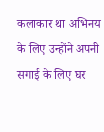कलाकार था अभिनय के लिए उन्होंने अपनी सगाई के लिए घर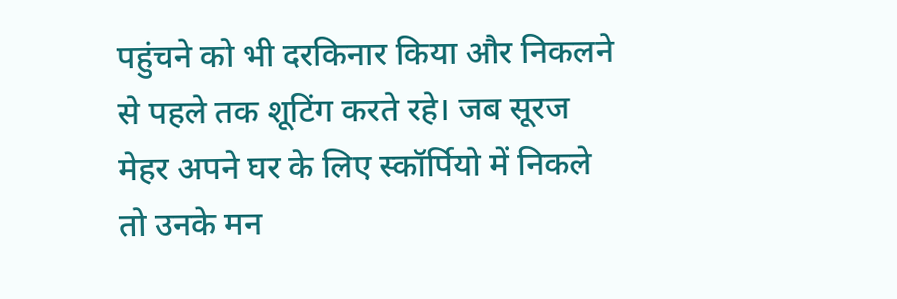पहुंचने को भी दरकिनार किया और निकलने से पहले तक शूटिंग करते रहे। जब सूरज मेहर अपने घर के लिए स्कॉर्पियो में निकले तो उनके मन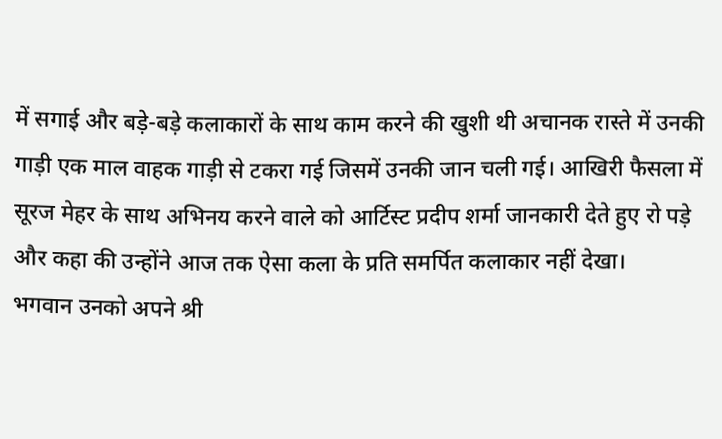में सगाई और बड़े-बड़े कलाकारों के साथ काम करने की खुशी थी अचानक रास्ते में उनकी गाड़ी एक माल वाहक गाड़ी से टकरा गई जिसमें उनकी जान चली गई। आखिरी फैसला में सूरज मेहर के साथ अभिनय करने वाले को आर्टिस्ट प्रदीप शर्मा जानकारी देते हुए रो पड़े और कहा की उन्होंने आज तक ऐसा कला के प्रति समर्पित कलाकार नहीं देखा।
भगवान उनको अपने श्री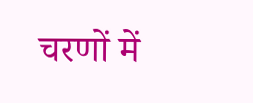चरणों में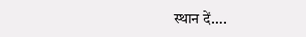स्थान दें….